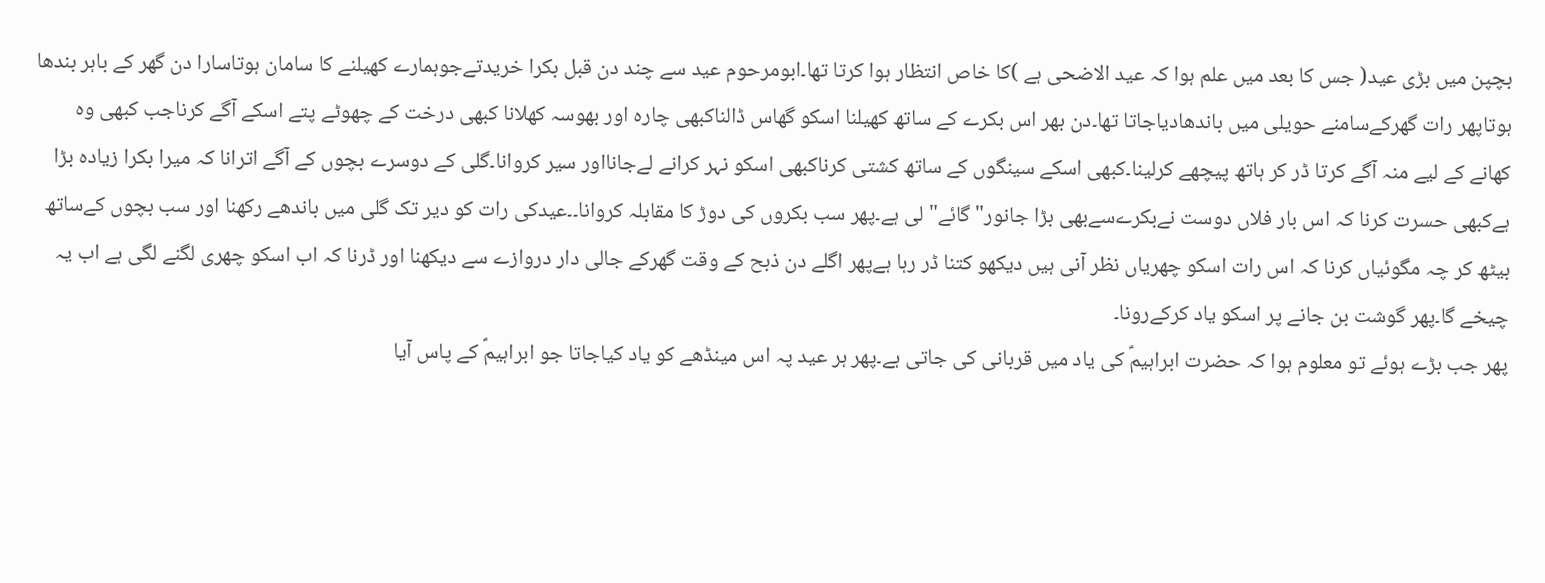بچپن میں بڑی عید( جس کا بعد میں علم ہوا کہ عید الاضحی ہے )کا خاص انتظار ہوا کرتا تھا۔ابومرحوم عید سے چند دن قبل بکرا خریدتےجوہمارے کھیلنے کا سامان ہوتاسارا دن گھر کے باہر بندھا ہوتاپھر رات گھرکےسامنے حویلی میں باندھادیاجاتا تھا۔دن بھر اس بکرے کے ساتھ کھیلنا اسکو گھاس ڈالناکبھی چارہ اور بھوسہ کھلانا کبھی درخت کے چھوٹے پتے اسکے آگے کرناجب کبھی وہ کھانے کے لیے منہ آگے کرتا ڈر کر ہاتھ پیچھے کرلینا۔کبھی اسکے سینگوں کے ساتھ کشتی کرناکبھی اسکو نہر کرانے لےجانااور سیر کروانا۔گلی کے دوسرے بچوں کے آگے اترانا کہ میرا بکرا زیادہ بڑا ہےکبھی حسرت کرنا کہ اس بار فلاں دوست نےبکرےسےبھی بڑا جانور" گائے" لی ہے۔پھر سب بکروں کی دوڑ کا مقابلہ کروانا۔۔عیدکی رات کو دیر تک گلی میں باندھے رکھنا اور سب بچوں کےساتھ بیٹھ کر چہ مگوئیاں کرنا کہ اس رات اسکو چھریاں نظر آنی ہیں دیکھو کتنا ڈر رہا ہےپھر اگلے دن ذبح کے وقت گھرکے جالی دار دروازے سے دیکھنا اور ڈرنا کہ اب اسکو چھری لگنے لگی ہے اب یہ چیخے گا۔پھر گوشت بن جانے پر اسکو یاد کرکےرونا۔
پھر جب بڑے ہوئے تو معلوم ہوا کہ حضرت ابراہیمؑ کی یاد میں قربانی کی جاتی ہے۔پھر ہر عید پہ اس مینڈھے کو یاد کیاجاتا جو ابراہیمؑ کے پاس آیا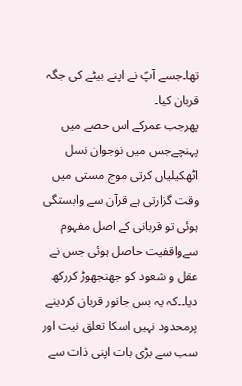تھا۔جسے آپؑ نے اپنے بیٹے کی جگہ قربان کیا۔
پھرجب عمرکے اس حصے میں پہنچےجس میں نوجوان نسل اٹھکیلیاں کرتی موج مستی میں وقت گزارتی ہے قرآن سے وابستگی ہوئی تو قربانی کے اصل مفہوم سےواقفیت حاصل ہوئی جس نے عقل و شعود کو جھنجھوڑ کررکھ دیا۔۔کہ یہ بس جانور قربان کردینے پرمحدود نہیں اسکا تعلق نیت اور سب سے بڑی بات اپنی ذات سے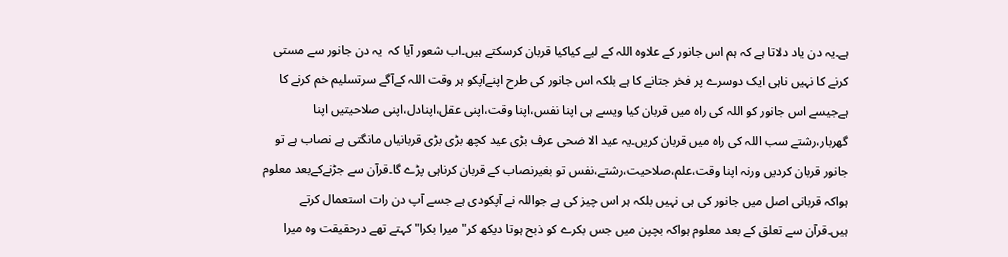ہے۔یہ دن یاد دلاتا ہے کہ ہم اس جانور کے علاوہ اللہ کے لیے کیاکیا قربان کرسکتے ہیں۔اب شعور آیا کہ  یہ دن جانور سے مستی کرنے کا نہیں ناہی ایک دوسرے پر فخر جتانے کا ہے بلکہ اس جانور کی طرح اپنےآپکو ہر وقت اللہ کےآگے سرتسلیم خم کرنے کا ہےجیسے اس جانور کو اللہ کی راہ میں قربان کیا ویسے ہی اپنا نفس،اپنا وقت،اپنی عقل،اپنادل،اپنی صلاحیتیں اپنا گھربار،رشتے سب اللہ کی راہ میں قربان کریں۔یہ عید الا ضحی عرف بڑی عید کچھ بڑی بڑی قربانیاں مانگتی ہے نصاب ہے تو جانور قربان کردیں ورنہ اپنا وقت،علم،صلاحیت،رشتے،نفس تو بغیرنصاب کے قربان کرناہی پڑے گا۔قرآن سے جڑنےکےبعد معلوم ہواکہ قربانی اصل میں جانور کی ہی نہیں بلکہ ہر اس چیز کی ہے جواللہ نے آپکودی ہے جسے آپ دن رات استعمال کرتے ہیں۔قرآن سے تعلق کے بعد معلوم ہواکہ بچپن میں جس بکرے کو ذبح ہوتا دیکھ کر‌"میرا بکرا" کہتے تھے درحقیقت وہ میرا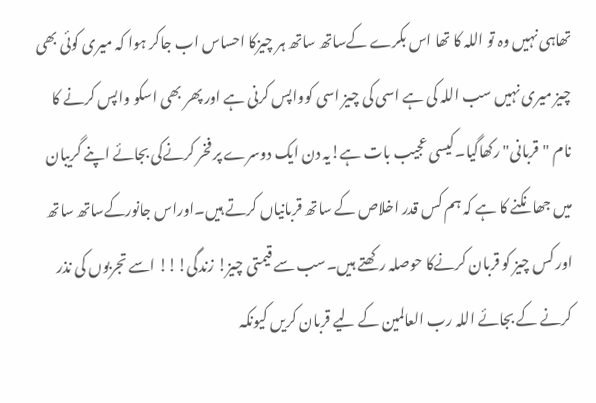تھاہی نہیں وہ تو اللہ کا تھا اس بکرے کےساتھ ساتھ ہر چیزکا احساس اب جاکر ہوا کہ میری کوئی بھی چیز میری نہیں سب اللہ کی ہے اسی کی چیز اسی کوواپس کرنی ہے اور پھر بھی اسکو واپس کرنے کا نام "قربانی" رکھاگیا۔کیسی عجیب بات ہے!یہ دن ایک دوسرے پر فخر کرنےکی بجائے اپنے گریبان میں جھانکنے کا ہے کہ ہم کس قدر اخلاص کے ساتھ قربانیاں کرتے ہیں۔اوراس جانورکےساتھ ساتھ اور کس چیز کو قربان کرنےکا حوصلہ رکھتے ہیں۔سب سے قیمتی چیز! زندگی!!! اسے تجربوں کی نذر کرنے کے بجائے اللہ رب العالمین کے لیے قربان کریں کیونکہ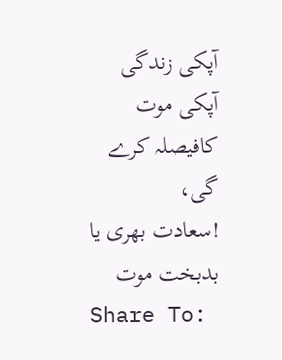آپکی زندگی آپکی موت کافیصلہ کرے گی،
!سعادت بھری یا بدبخت موت
Share To: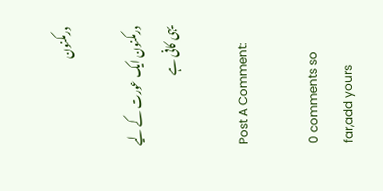درمکنون

درمکنون ایک عورت کے لیے یہی کافی ہے

Post A Comment:

0 comments so far,add yours